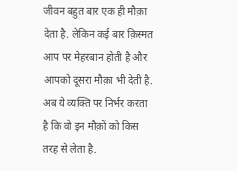जीवन बहुत बार एक ही मौक़ा देता है. लेकिन कई बार क़िस्मत आप पर मेहरबान होती है और आपको दूसरा मौक़ा भी देती है. अब ये व्यक्ति पर निर्भर करता है कि वो इन मौक़ों को किस तरह से लेता है.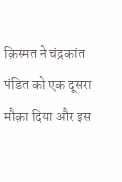क़िस्मत ने चंद्रकांत पंडित को एक दूसरा मौक़ा दिया और इस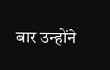बार उन्होंने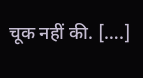चूक नहीं की. [….]